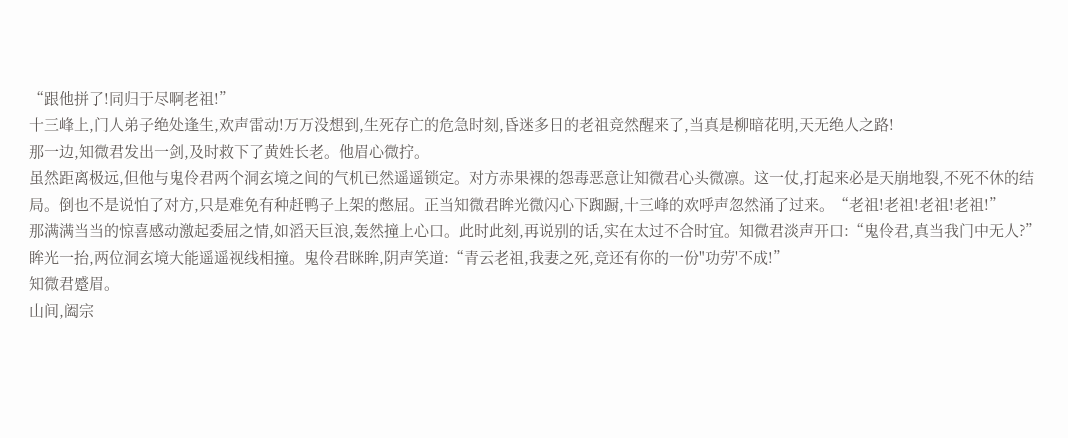“跟他拼了!同归于尽啊老祖!”
十三峰上,门人弟子绝处逢生,欢声雷动!万万没想到,生死存亡的危急时刻,昏迷多日的老祖竞然醒来了,当真是柳暗花明,天无绝人之路!
那一边,知微君发出一剑,及时救下了黄姓长老。他眉心微拧。
虽然距离极远,但他与鬼伶君两个洞玄境之间的气机已然遥遥锁定。对方赤果裸的怨毒恶意让知微君心头微凛。这一仗,打起来必是天崩地裂,不死不休的结局。倒也不是说怕了对方,只是难免有种赶鸭子上架的憋屈。正当知微君眸光微闪心下踟蹰,十三峰的欢呼声忽然涌了过来。“老祖!老祖!老祖!老祖!”
那满满当当的惊喜感动激起委屈之情,如滔天巨浪,轰然撞上心口。此时此刻,再说别的话,实在太过不合时宜。知微君淡声开口:“鬼伶君,真当我门中无人?”眸光一抬,两位洞玄境大能遥遥视线相撞。鬼伶君眯眸,阴声笑道:“青云老祖,我妻之死,竞还有你的一份"功劳'不成!”
知微君蹙眉。
山间,阖宗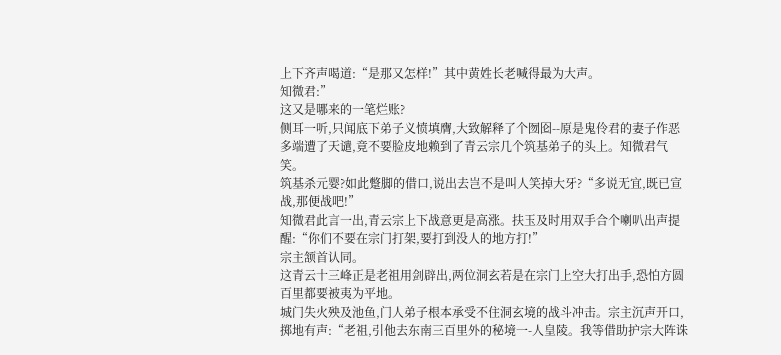上下齐声喝道:“是那又怎样!”其中黄姓长老喊得最为大声。
知微君:”
这又是哪来的一笔烂账?
侧耳一听,只闻底下弟子义愤填膺,大致解释了个囫囵--原是鬼伶君的妻子作恶多端遭了天谴,竟不要脸皮地赖到了青云宗几个筑基弟子的头上。知微君气笑。
筑基杀元婴?如此蹩脚的借口,说出去岂不是叫人笑掉大牙?“多说无宜,既已宣战,那便战吧!”
知微君此言一出,青云宗上下战意更是高涨。扶玉及时用双手合个喇叭出声提醒:“你们不要在宗门打架,要打到没人的地方打!”
宗主颔首认同。
这青云十三峰正是老祖用剑辟出,两位洞玄若是在宗门上空大打出手,恐怕方圆百里都要被夷为平地。
城门失火殃及池鱼,门人弟子根本承受不住洞玄境的战斗冲击。宗主沉声开口,掷地有声:“老祖,引他去东南三百里外的秘境一-人皇陵。我等借助护宗大阵诛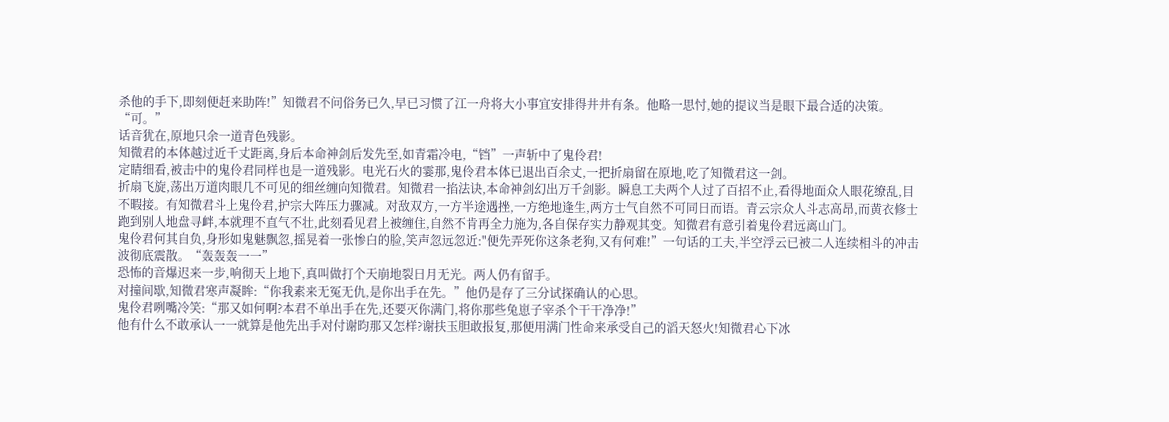杀他的手下,即刻便赶来助阵!”知微君不问俗务已久,早已习惯了江一舟将大小事宜安排得井井有条。他略一思忖,她的提议当是眼下最合适的决策。“可。”
话音犹在,原地只余一道青色残影。
知微君的本体越过近千丈距离,身后本命神剑后发先至,如青霜冷电,“铛”一声斩中了鬼伶君!
定睛细看,被击中的鬼伶君同样也是一道残影。电光石火的霎那,鬼伶君本体已退出百余丈,一把折扇留在原地,吃了知微君这一剑。
折扇飞旋,荡出万道肉眼几不可见的细丝缠向知微君。知微君一掐法诀,本命神剑幻出万千剑影。瞬息工夫两个人过了百招不止,看得地面众人眼花缭乱,目不暇接。有知微君斗上鬼伶君,护宗大阵压力骤减。对敌双方,一方半途遇挫,一方绝地逢生,两方士气自然不可同日而语。青云宗众人斗志高昂,而黄衣修士跑到别人地盘寻衅,本就理不直气不壮,此刻看见君上被缠住,自然不肯再全力施为,各自保存实力静观其变。知微君有意引着鬼伶君远离山门。
鬼伶君何其自负,身形如鬼魅飘忽,摇晃着一张惨白的脸,笑声忽远忽近:"便先弄死你这条老狗,又有何难!”一句话的工夫,半空浮云已被二人连续相斗的冲击波彻底震散。“轰轰轰一一”
恐怖的音爆迟来一步,响彻天上地下,真叫做打个天崩地裂日月无光。两人仍有留手。
对撞间歇,知微君寒声凝眸:“你我素来无冤无仇,是你出手在先。”他仍是存了三分试探确认的心思。
鬼伶君咧嘴冷笑:“那又如何啊?本君不单出手在先,还要灭你满门,将你那些兔崽子宰杀个干干净净!”
他有什么不敢承认一一就算是他先出手对付谢昀那又怎样?谢扶玉胆敢报复,那便用满门性命来承受自己的滔天怒火!知微君心下冰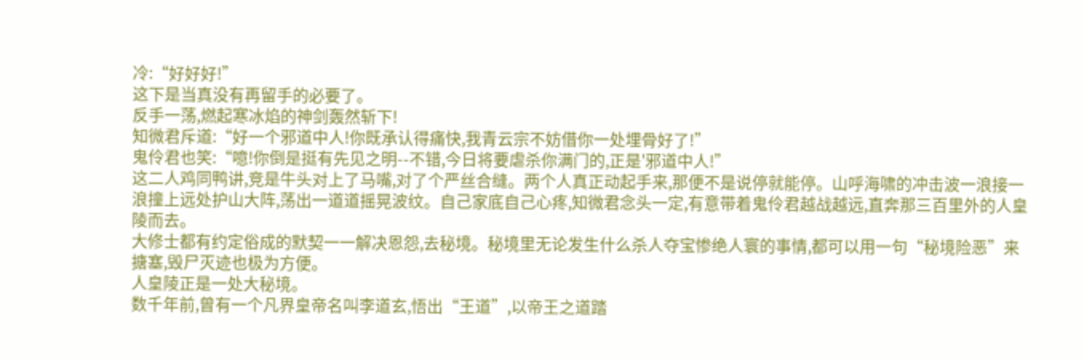冷:“好好好!”
这下是当真没有再留手的必要了。
反手一荡,燃起寒冰焰的神剑轰然斩下!
知微君斥道:“好一个邪道中人!你既承认得痛快,我青云宗不妨借你一处埋骨好了!”
鬼伶君也笑:“噫!你倒是挺有先见之明--不错,今日将要虐杀你满门的,正是'邪道中人!”
这二人鸡同鸭讲,竞是牛头对上了马嘴,对了个严丝合缝。两个人真正动起手来,那便不是说停就能停。山呼海啸的冲击波一浪接一浪撞上远处护山大阵,荡出一道道摇晃波纹。自己家底自己心疼,知微君念头一定,有意带着鬼伶君越战越远,直奔那三百里外的人皇陵而去。
大修士都有约定俗成的默契一一解决恩怨,去秘境。秘境里无论发生什么杀人夺宝惨绝人寰的事情,都可以用一句“秘境险恶”来搪塞,毁尸灭迹也极为方便。
人皇陵正是一处大秘境。
数千年前,曾有一个凡界皇帝名叫李道玄,悟出“王道”,以帝王之道踏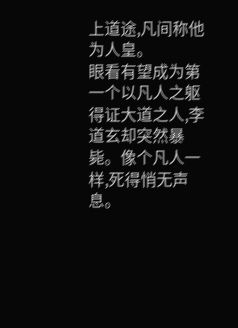上道途,凡间称他为人皇。
眼看有望成为第一个以凡人之躯得证大道之人,李道玄却突然暴毙。像个凡人一样,死得悄无声息。